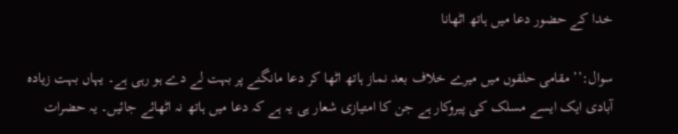خدا کے حضور دعا میں ہاتھ اٹھانا

سوال:’’ مقامی حلقوں میں میرے خلاف بعد نماز ہاتھ اٹھا کر دعا مانگنے پر بہت لے دے ہو رہی ہے۔ یہاں بہت زیادہ آبادی ایک ایسے مسلک کی پیروکار ہے جن کا امتیازی شعار ہی یہ ہے کہ دعا میں ہاتھ نہ اٹھائے جائیں۔ یہ حضرات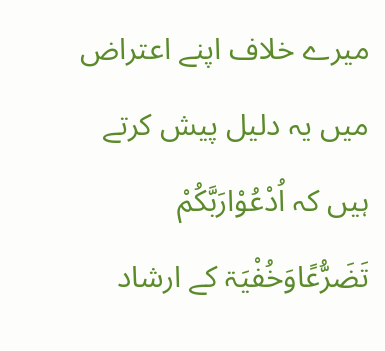میرے خلاف اپنے اعتراض میں یہ دلیل پیش کرتے ہیں کہ اُدْعُوْارَبَّکُمْ تَضَرُّعًاوَخُفْیَۃ کے ارشاد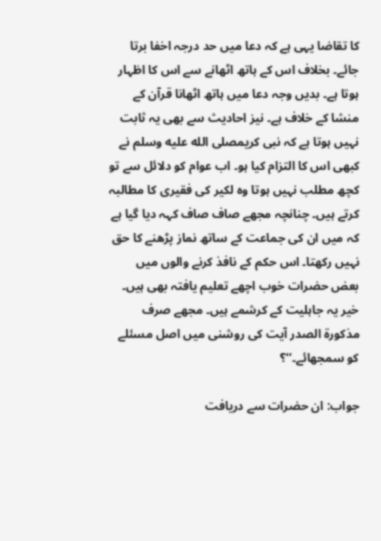کا تقاضا یہی ہے کہ دعا میں حد درجہ اخفا برتا جائے۔ بخلاف اس کے ہاتھ اٹھانے سے اس کا اظہار ہوتا ہے۔ بدیں وجہ دعا میں ہاتھ اٹھانا قرآن کے منشا کے خلاف ہے۔ نیز احادیث سے بھی یہ ثابت نہیں ہوتا ہے کہ نبی کریمصلى الله عليه وسلم نے کبھی اس کا التزام کیا ہو۔ اب عوام کو دلائل سے تو کچھ مطلب نہیں ہوتا وہ لکیر کی فقیری کا مطالبہ کرتے ہیں۔ چنانچہ مجھے صاف صاف کہہ دیا گیا ہے کہ میں ان کی جماعت کے ساتھ نماز پڑھنے کا حق نہیں رکھتا۔ اس حکم کے نافذ کرنے والوں میں بعض حضرات خوب اچھے تعلیم یافتہ بھی ہیں۔ خیر یہ جاہلیت کے کرشمے ہیں۔ مجھے صرف مذکورۃ الصدر آیت کی روشنی میں اصل مسئلے کو سمجھائے۔‘‘؟

جواب: ان حضرات سے دریافت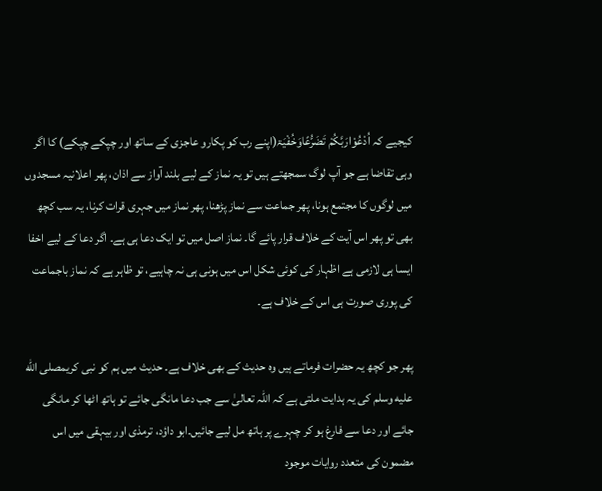کیجیے کہ اُدْعُوْارَبَّکُمْ تَضَرُّعًاوَخُفْیَۃ(اپنے رب کو پکارو عاجزی کے ساتھ اور چپکے چپکے) کا اگر وہی تقاضا ہے جو آپ لوگ سمجھتے ہیں تو یہ نماز کے لیے بلند آواز سے اذان، پھر اعلانیہ مسجدوں میں لوگوں کا مجتمع ہونا، پھر جماعت سے نماز پڑھنا، پھر نماز میں جہری قرات کرنا، یہ سب کچھ بھی تو پھر اس آیت کے خلاف قرار پائے گا۔ نماز اصل میں تو ایک دعا ہی ہے۔ اگر دعا کے لیے اخفا ایسا ہی لازمی ہے اظہار کی کوئی شکل اس میں ہونی ہی نہ چاہیے، تو ظاہر ہے کہ نماز باجماعت کی پوری صورت ہی اس کے خلاف ہے۔

پھر جو کچھ یہ حضرات فرماتے ہیں وہ حدیث کے بھی خلاف ہے۔ حدیث میں ہم کو نبی کریمصلى الله عليه وسلم کی یہ ہدایت ملتی ہے کہ اللہ تعالیٰ سے جب دعا مانگی جائے تو ہاتھ اٹھا کر مانگی جائے اور دعا سے فارغ ہو کر چہرے پر ہاتھ مل لیے جائیں۔ابو داؤد، ترمذی اور بیہقی میں اس مضمون کی متعدد روایات موجود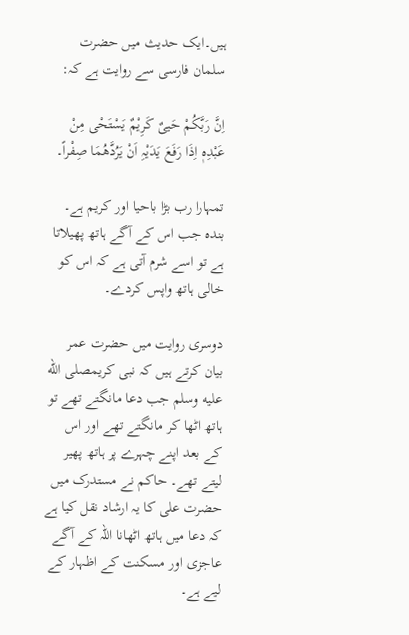ہیں۔ایک حدیث میں حضرت سلمان فارسی سے روایت ہے کہ:

اِنَّ رَبَّکُمْ حَییٌ کَرِیْمٌ یَسْتَحْی مِنْ عَبْدِہٖ اِذَا رَفَعَ یَدَیْہِ اَنْ یَرُدَّھُمَا صِفْراً۔

تمہارا رب بڑا باحیا اور کریم ہے۔ بندہ جب اس کے آگے ہاتھ پھیلاتا ہے تو اسے شرم آتی ہے کہ اس کو خالی ہاتھ واپس کردے۔

دوسری روایت میں حضرت عمر بیان کرتے ہیں کہ نبی کریمصلى الله عليه وسلم جب دعا مانگتے تھے تو ہاتھ اٹھا کر مانگتے تھے اور اس کے بعد اپنے چہرے پر ہاتھ پھیر لیتے تھے۔ حاکم نے مستدرک میں حضرت علی کا یہ ارشاد نقل کیا ہے کہ دعا میں ہاتھ اٹھانا اللہ کے آگے عاجزی اور مسکنت کے اظہار کے لیے ہے۔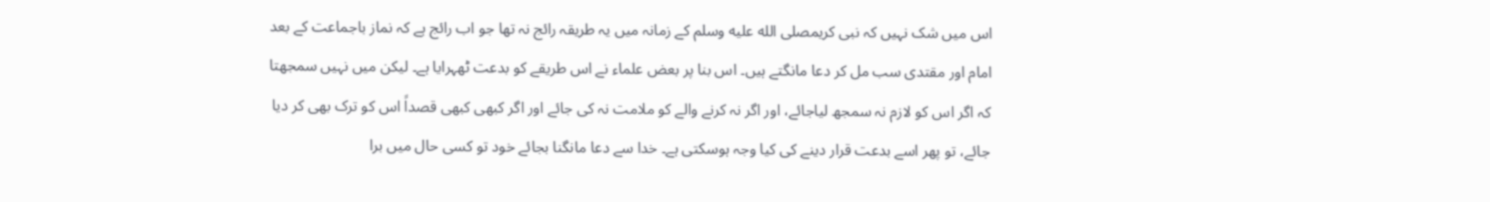اس میں شک نہیں کہ نبی کریمصلى الله عليه وسلم کے زمانہ میں یہ طریقہ رائج نہ تھا جو اب رائج ہے کہ نماز باجماعت کے بعد امام اور مقتدی سب مل کر دعا مانگتے ہیں۔ اس بنا پر بعض علماء نے اس طریقے کو بدعت ٹھہرایا ہے۔ لیکن میں نہیں سمجھتا کہ اگر اس کو لازم نہ سمجھ لیاجائے، اور اگر نہ کرنے والے کو ملامت نہ کی جائے اور اگر کبھی کبھی قصداً اس کو ترک بھی کر دیا جائے، تو پھر اسے بدعت قرار دینے کی کیا وجہ ہوسکتی ہے۔ خدا سے دعا مانگنا بجائے خود تو کسی حال میں برا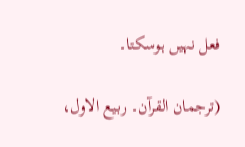فعل نہیں ہوسکتا۔

(ترجمان القرآن۔ ربیع الاول،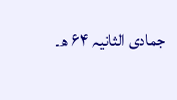جمادی الثانیہ ۶۴ ھ۔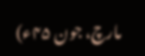مارچ، جون ۴۵ء)